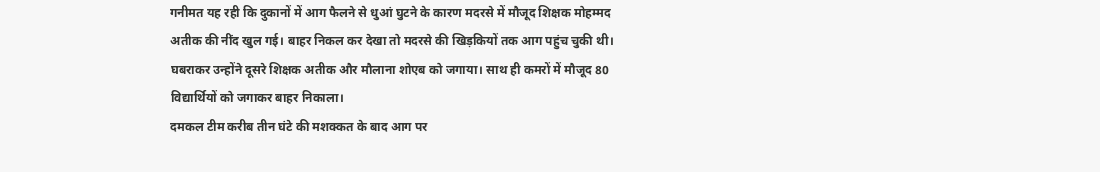गनीमत यह रही कि दुकानों में आग फैलने से धुआं घुटने के कारण मदरसे में मौजूद शिक्षक मोहम्मद अतीक की नींद खुल गई। बाहर निकल कर देखा तो मदरसे की खिड़कियों तक आग पहुंच चुकी थी। घबराकर उन्होंने दूसरे शिक्षक अतीक और मौलाना शोएब को जगाया। साथ ही कमरों में मौजूद 80 विद्यार्थियों को जगाकर बाहर निकाला।
दमकल टीम करीब तीन घंटे की मशक्कत के बाद आग पर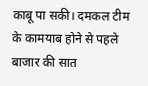काबू पा सकी। दमकल टीम के कामयाब होने से पहले बाजार की सात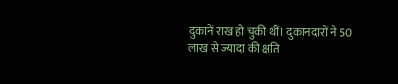दुकानें राख हो चुकी थीं। दुकानदारों ने 50 लाख से ज्यादा की क्षति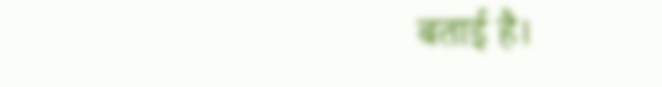बताई है।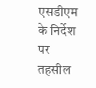एसडीएम के निर्देश पर तहसील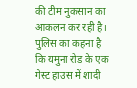की टीम नुकसान का आकलन कर रही है। पुलिस का कहना है कि यमुना रोड के एक गेस्ट हाउस में शादी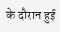के दौरान हुई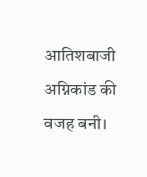आतिशबाजी अग्निकांड की वजह बनी।